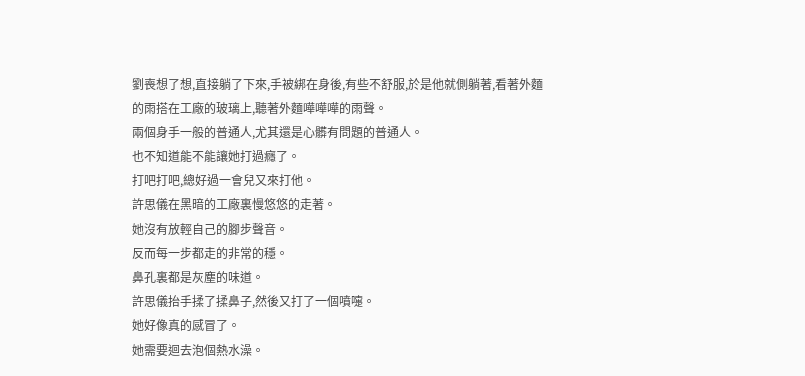劉喪想了想,直接躺了下來,手被綁在身後,有些不舒服,於是他就側躺著,看著外麵的雨搭在工廠的玻璃上,聽著外麵嘩嘩嘩的雨聲。
兩個身手一般的普通人,尤其還是心髒有問題的普通人。
也不知道能不能讓她打過癮了。
打吧打吧,總好過一會兒又來打他。
許思儀在黑暗的工廠裏慢悠悠的走著。
她沒有放輕自己的腳步聲音。
反而每一步都走的非常的穩。
鼻孔裏都是灰塵的味道。
許思儀抬手揉了揉鼻子,然後又打了一個噴嚏。
她好像真的感冒了。
她需要迴去泡個熱水澡。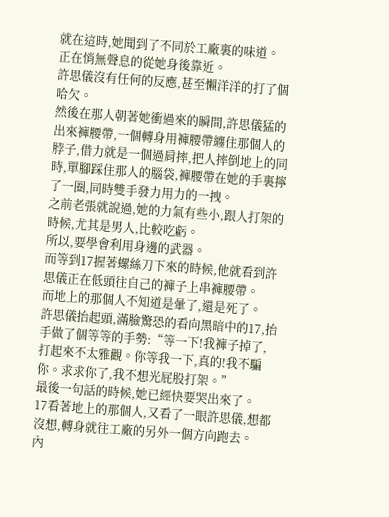就在這時,她聞到了不同於工廠裏的味道。
正在悄無聲息的從她身後靠近。
許思儀沒有任何的反應,甚至懶洋洋的打了個哈欠。
然後在那人朝著她衝過來的瞬間,許思儀猛的出來褲腰帶,一個轉身用褲腰帶纏住那個人的脖子,借力就是一個過肩摔,把人摔倒地上的同時,單腳踩住那人的腦袋,褲腰帶在她的手裏擰了一圈,同時雙手發力用力的一拽。
之前老張就說過,她的力氣有些小,跟人打架的時候,尤其是男人,比較吃虧。
所以,要學會利用身邊的武器。
而等到17握著螺絲刀下來的時候,他就看到許思儀正在低頭往自己的褲子上串褲腰帶。
而地上的那個人不知道是暈了,還是死了。
許思儀抬起頭,滿臉驚恐的看向黑暗中的17,抬手做了個等等的手勢:“等一下!我褲子掉了,打起來不太雅觀。你等我一下,真的!我不騙你。求求你了,我不想光屁股打架。”
最後一句話的時候,她已經快要哭出來了。
17看著地上的那個人,又看了一眼許思儀,想都沒想,轉身就往工廠的另外一個方向跑去。
內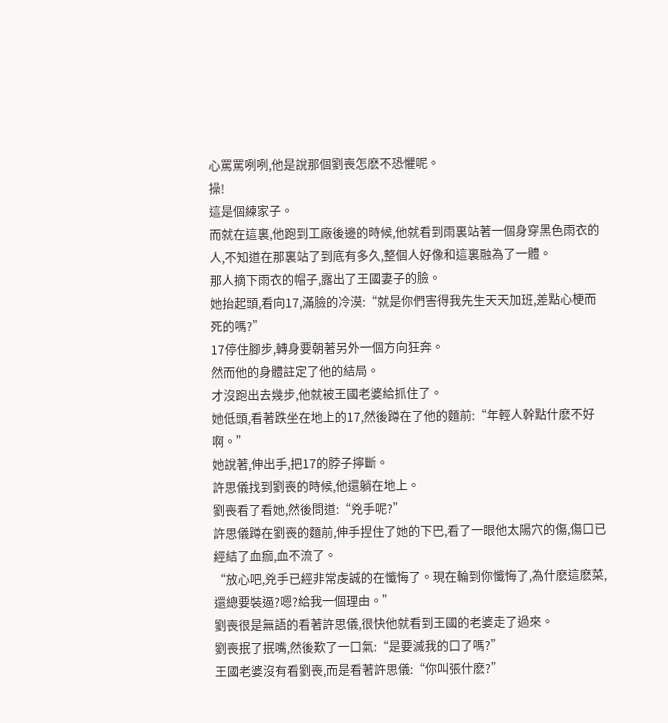心罵罵咧咧,他是說那個劉喪怎麽不恐懼呢。
操!
這是個練家子。
而就在這裏,他跑到工廠後邊的時候,他就看到雨裏站著一個身穿黑色雨衣的人,不知道在那裏站了到底有多久,整個人好像和這裏融為了一體。
那人摘下雨衣的帽子,露出了王國妻子的臉。
她抬起頭,看向17,滿臉的冷漠:“就是你們害得我先生天天加班,差點心梗而死的嗎?”
17停住腳步,轉身要朝著另外一個方向狂奔。
然而他的身體註定了他的結局。
才沒跑出去幾步,他就被王國老婆給抓住了。
她低頭,看著跌坐在地上的17,然後蹲在了他的麵前:“年輕人幹點什麽不好啊。”
她說著,伸出手,把17的脖子擰斷。
許思儀找到劉喪的時候,他還躺在地上。
劉喪看了看她,然後問道:“兇手呢?”
許思儀蹲在劉喪的麵前,伸手捏住了她的下巴,看了一眼他太陽穴的傷,傷口已經結了血痂,血不流了。
“放心吧,兇手已經非常虔誠的在懺悔了。現在輪到你懺悔了,為什麽這麽菜,還總要裝逼?嗯?給我一個理由。”
劉喪很是無語的看著許思儀,很快他就看到王國的老婆走了過來。
劉喪抿了抿嘴,然後歎了一口氣:“是要滅我的口了嗎?”
王國老婆沒有看劉喪,而是看著許思儀:“你叫張什麽?”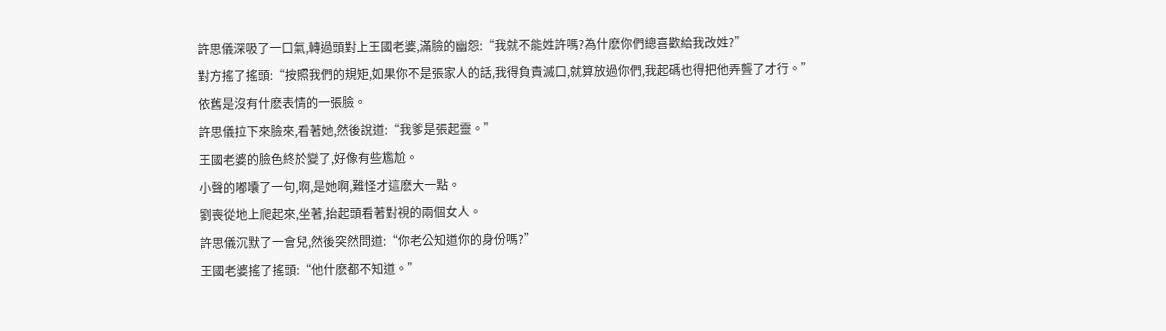許思儀深吸了一口氣,轉過頭對上王國老婆,滿臉的幽怨:“我就不能姓許嗎?為什麽你們總喜歡給我改姓?”
對方搖了搖頭:“按照我們的規矩,如果你不是張家人的話,我得負責滅口,就算放過你們,我起碼也得把他弄聾了才行。”
依舊是沒有什麽表情的一張臉。
許思儀拉下來臉來,看著她,然後說道:“我爹是張起靈。”
王國老婆的臉色終於變了,好像有些尷尬。
小聲的嘟囔了一句,啊,是她啊,難怪才這麽大一點。
劉喪從地上爬起來,坐著,抬起頭看著對視的兩個女人。
許思儀沉默了一會兒,然後突然問道:“你老公知道你的身份嗎?”
王國老婆搖了搖頭:“他什麽都不知道。”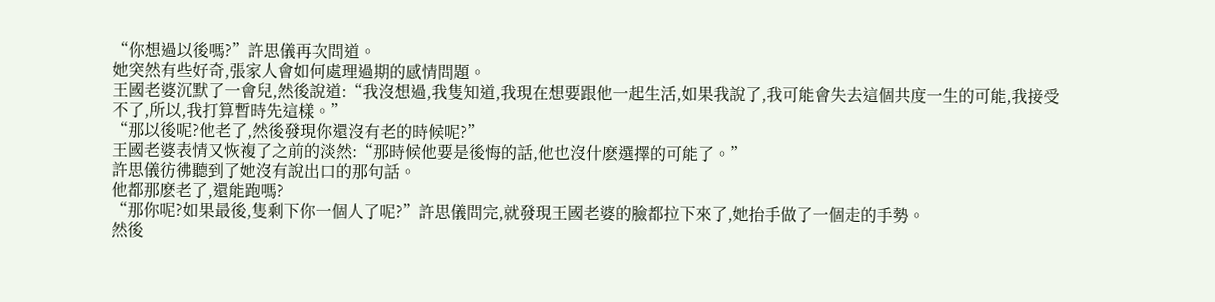“你想過以後嗎?”許思儀再次問道。
她突然有些好奇,張家人會如何處理過期的感情問題。
王國老婆沉默了一會兒,然後說道:“我沒想過,我隻知道,我現在想要跟他一起生活,如果我說了,我可能會失去這個共度一生的可能,我接受不了,所以,我打算暫時先這樣。”
“那以後呢?他老了,然後發現你還沒有老的時候呢?”
王國老婆表情又恢複了之前的淡然:“那時候他要是後悔的話,他也沒什麽選擇的可能了。”
許思儀彷彿聽到了她沒有說出口的那句話。
他都那麽老了,還能跑嗎?
“那你呢?如果最後,隻剩下你一個人了呢?”許思儀問完,就發現王國老婆的臉都拉下來了,她抬手做了一個走的手勢。
然後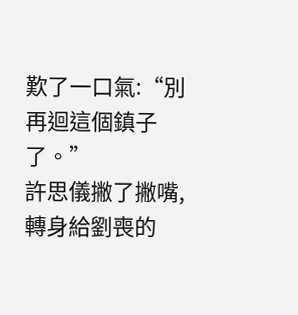歎了一口氣:“別再迴這個鎮子了。”
許思儀撇了撇嘴,轉身給劉喪的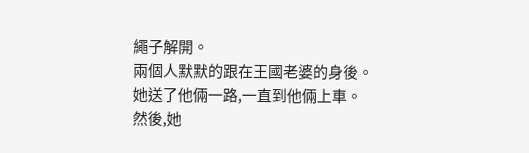繩子解開。
兩個人默默的跟在王國老婆的身後。
她送了他倆一路,一直到他倆上車。
然後,她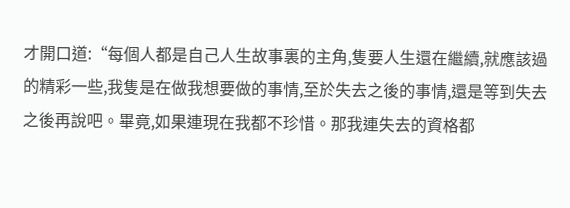才開口道:“每個人都是自己人生故事裏的主角,隻要人生還在繼續,就應該過的精彩一些,我隻是在做我想要做的事情,至於失去之後的事情,還是等到失去之後再說吧。畢竟,如果連現在我都不珍惜。那我連失去的資格都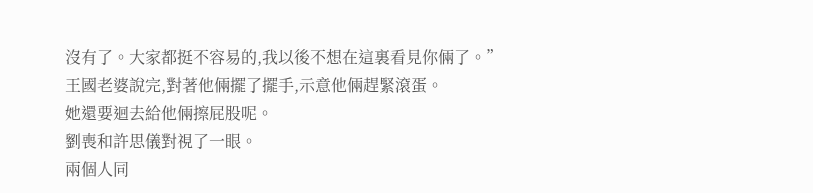沒有了。大家都挺不容易的,我以後不想在這裏看見你倆了。”
王國老婆說完,對著他倆擺了擺手,示意他倆趕緊滾蛋。
她還要迴去給他倆擦屁股呢。
劉喪和許思儀對視了一眼。
兩個人同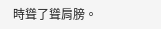時聳了聳肩膀。